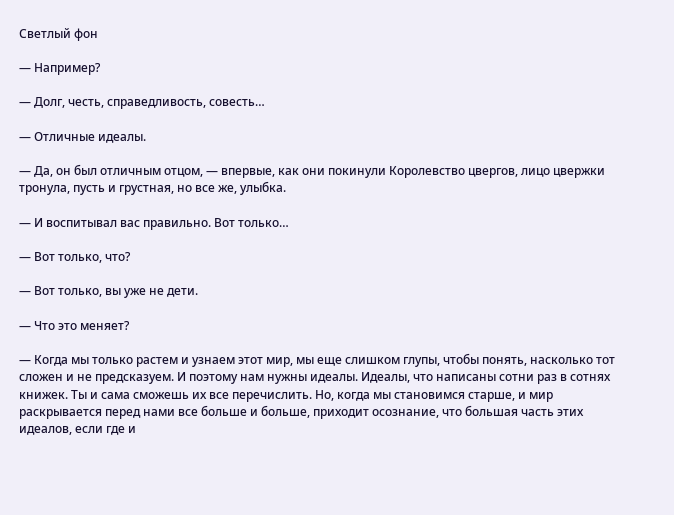Светлый фон

— Например?

— Долг, честь, справедливость, совесть…

— Отличные идеалы.

— Да, он был отличным отцом, — впервые, как они покинули Королевство цвергов, лицо цвержки тронула, пусть и грустная, но все же, улыбка.

— И воспитывал вас правильно. Вот только…

— Вот только, что?

— Вот только, вы уже не дети.

— Что это меняет?

— Когда мы только растем и узнаем этот мир, мы еще слишком глупы, чтобы понять, насколько тот сложен и не предсказуем. И поэтому нам нужны идеалы. Идеалы, что написаны сотни раз в сотнях книжек. Ты и сама сможешь их все перечислить. Но, когда мы становимся старше, и мир раскрывается перед нами все больше и больше, приходит осознание, что большая часть этих идеалов, если где и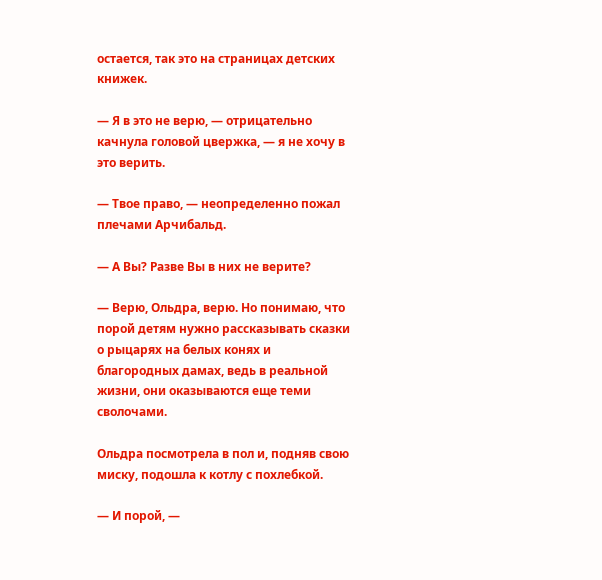остается, так это на страницах детских книжек.

— Я в это не верю, — отрицательно качнула головой цвержка, — я не хочу в это верить.

— Твое право, — неопределенно пожал плечами Арчибальд.

— А Вы? Разве Вы в них не верите?

— Верю, Ольдра, верю. Но понимаю, что порой детям нужно рассказывать сказки о рыцарях на белых конях и благородных дамах, ведь в реальной жизни, они оказываются еще теми сволочами.

Ольдра посмотрела в пол и, подняв свою миску, подошла к котлу с похлебкой.

— И порой, —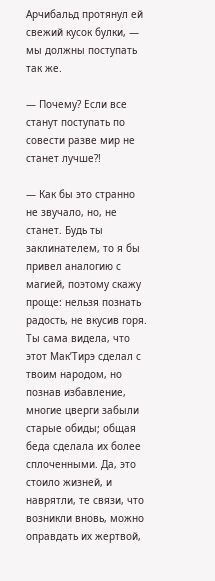Арчибальд протянул ей свежий кусок булки, — мы должны поступать так же.

— Почему? Если все станут поступать по совести разве мир не станет лучше?!

— Как бы это странно не звучало, но, не станет. Будь ты заклинателем, то я бы привел аналогию с магией, поэтому скажу проще: нельзя познать радость, не вкусив горя. Ты сама видела, что этот Мак’Тирэ сделал с твоим народом, но познав избавление, многие цверги забыли старые обиды; общая беда сделала их более сплоченными. Да, это стоило жизней, и наврятли, те связи, что возникли вновь, можно оправдать их жертвой,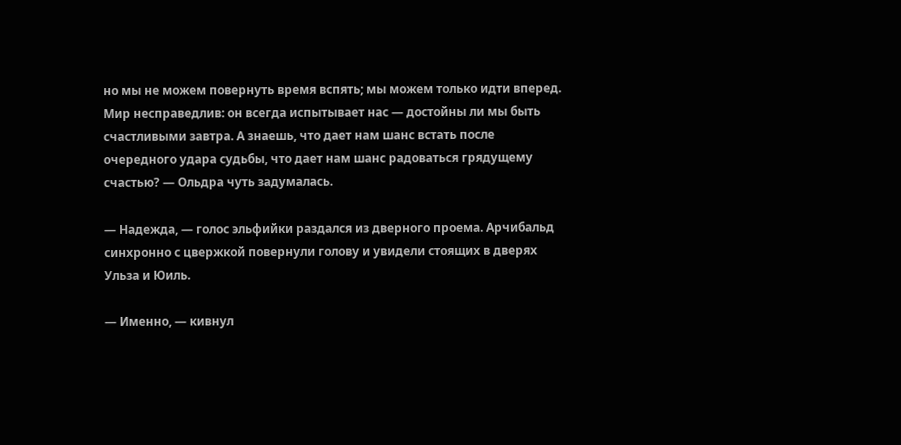но мы не можем повернуть время вспять; мы можем только идти вперед. Мир несправедлив: он всегда испытывает нас — достойны ли мы быть счастливыми завтра. А знаешь, что дает нам шанс встать после очередного удара судьбы, что дает нам шанс радоваться грядущему счастью? — Ольдра чуть задумалась.

— Надежда, — голос эльфийки раздался из дверного проема. Арчибальд синхронно с цвержкой повернули голову и увидели стоящих в дверях Ульза и Юиль.

— Именно, — кивнул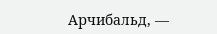Арчибальд, —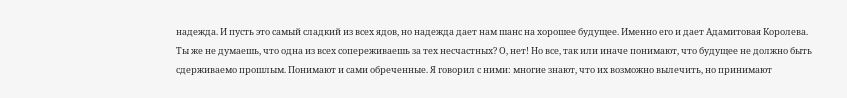надежда. И пусть это самый сладкий из всех ядов, но надежда дает нам шанс на хорошее будущее. Именно его и дает Адамитовая Королева. Ты же не думаешь, что одна из всех сопереживаешь за тех несчастных? О, нет! Но все, так или иначе понимают, что будущее не должно быть сдерживаемо прошлым. Понимают и сами обреченные. Я говорил с ними: многие знают, что их возможно вылечить, но принимают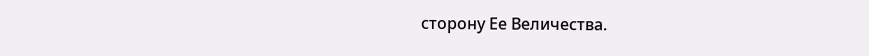сторону Ее Величества.